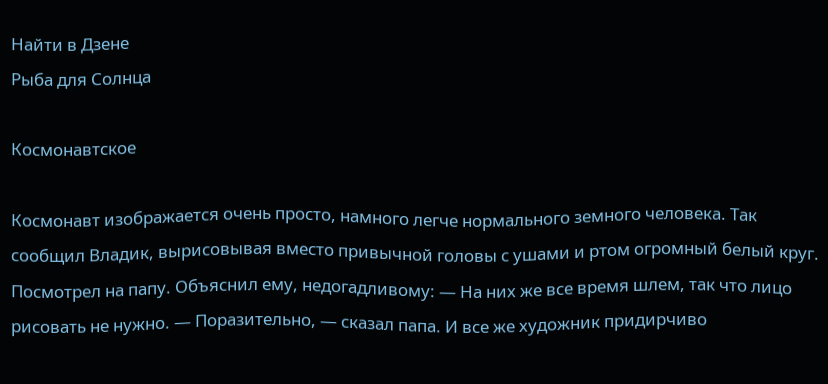Найти в Дзене
Рыба для Солнца

Космонавтское

Космонавт изображается очень просто, намного легче нормального земного человека. Так сообщил Владик, вырисовывая вместо привычной головы с ушами и ртом огромный белый круг. Посмотрел на папу. Объяснил ему, недогадливому: — На них же все время шлем, так что лицо рисовать не нужно. — Поразительно, — сказал папа. И все же художник придирчиво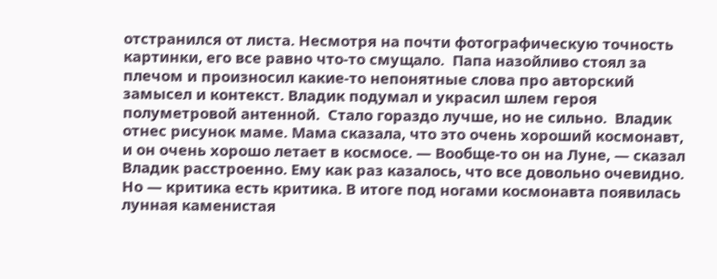отстранился от листа. Несмотря на почти фотографическую точность картинки, его все равно что-то смущало.  Папа назойливо стоял за плечом и произносил какие-то непонятные слова про авторский замысел и контекст. Владик подумал и украсил шлем героя полуметровой антенной.  Стало гораздо лучше, но не сильно.  Владик отнес рисунок маме. Мама сказала, что это очень хороший космонавт, и он очень хорошо летает в космосе. — Вообще-то он на Луне, — сказал Владик расстроенно. Ему как раз казалось, что все довольно очевидно. Но — критика есть критика. В итоге под ногами космонавта появилась лунная каменистая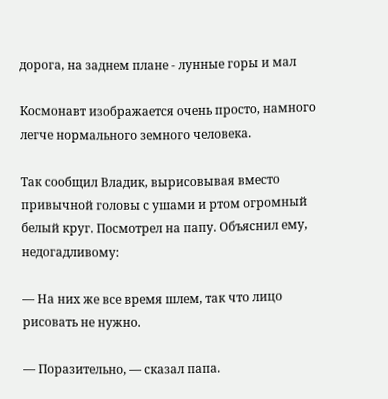дорога, на заднем плане - лунные горы и мал

Космонавт изображается очень просто, намного легче нормального земного человека.

Так сообщил Владик, вырисовывая вместо привычной головы с ушами и ртом огромный белый круг. Посмотрел на папу. Объяснил ему, недогадливому:

— На них же все время шлем, так что лицо рисовать не нужно.

— Поразительно, — сказал папа.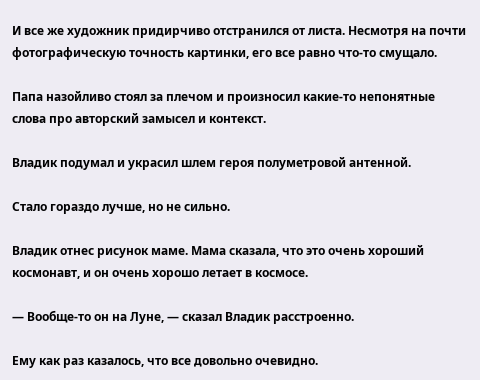И все же художник придирчиво отстранился от листа. Несмотря на почти фотографическую точность картинки, его все равно что-то смущало.

Папа назойливо стоял за плечом и произносил какие-то непонятные слова про авторский замысел и контекст.

Владик подумал и украсил шлем героя полуметровой антенной.

Стало гораздо лучше, но не сильно.

Владик отнес рисунок маме. Мама сказала, что это очень хороший космонавт, и он очень хорошо летает в космосе.

— Вообще-то он на Луне, — сказал Владик расстроенно.

Ему как раз казалось, что все довольно очевидно.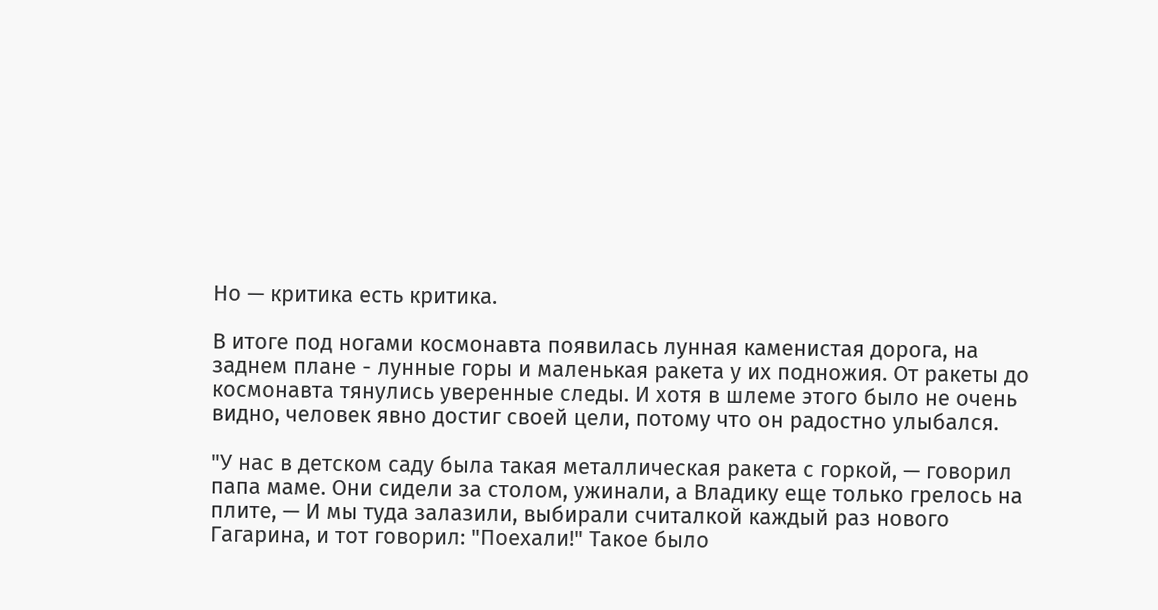Но — критика есть критика.

В итоге под ногами космонавта появилась лунная каменистая дорога, на заднем плане - лунные горы и маленькая ракета у их подножия. От ракеты до космонавта тянулись уверенные следы. И хотя в шлеме этого было не очень видно, человек явно достиг своей цели, потому что он радостно улыбался.

"У нас в детском саду была такая металлическая ракета с горкой, — говорил папа маме. Они сидели за столом, ужинали, а Владику еще только грелось на плите, — И мы туда залазили, выбирали считалкой каждый раз нового Гагарина, и тот говорил: "Поехали!" Такое было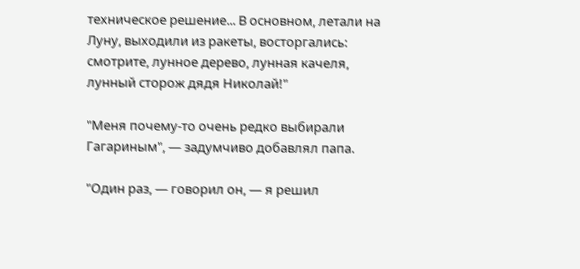техническое решение... В основном, летали на Луну, выходили из ракеты, восторгались: смотрите, лунное дерево, лунная качеля, лунный сторож дядя Николай!"

"Меня почему-то очень редко выбирали Гагариным", — задумчиво добавлял папа.

"Один раз, — говорил он, — я решил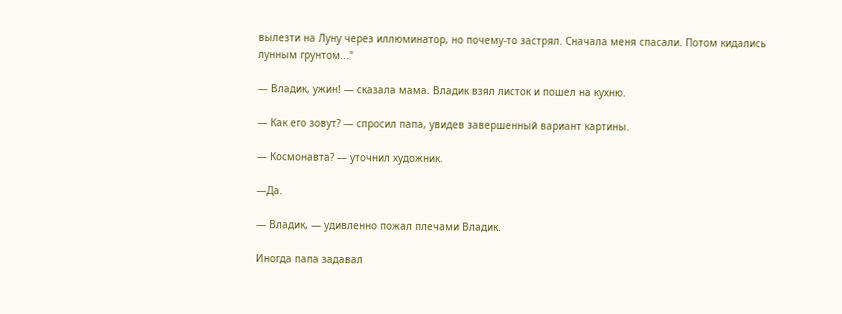вылезти на Луну через иллюминатор, но почему-то застрял. Сначала меня спасали. Потом кидались лунным грунтом..."

— Владик, ужин! — сказала мама. Владик взял листок и пошел на кухню.

— Как его зовут? — спросил папа, увидев завершенный вариант картины.

— Космонавта? — уточнил художник.

—Да.

— Владик, — удивленно пожал плечами Владик.

Иногда папа задавал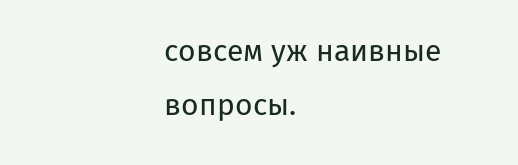совсем уж наивные вопросы.